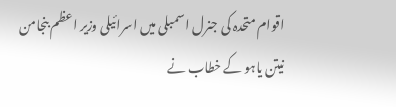اقوام متحدہ کی جنرل اسمبلی میں اسرائیلی وزیر اعظم بنجامن نیتن یاہو کے خطاب نے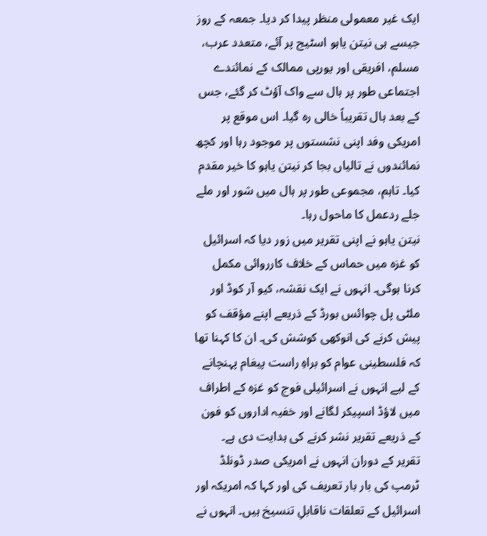ایک غیر معمولی منظر پیدا کر دیا۔ جمعہ کے روز جیسے ہی نیتن یاہو اسٹیج پر آئے، متعدد عرب، مسلم، افریقی اور یورپی ممالک کے نمائندے اجتماعی طور پر ہال سے واک آؤٹ کر گئے، جس کے بعد ہال تقریباً خالی رہ گیا۔ اس موقع پر امریکی وفد اپنی نشستوں پر موجود رہا اور کچھ نمائندوں نے تالیاں بجا کر نیتن یاہو کا خیر مقدم کیا۔ تاہم، مجموعی طور پر ہال میں شور اور ملے جلے ردعمل کا ماحول رہا۔
نیتن یاہو نے اپنی تقریر میں زور دیا کہ اسرائیل کو غزہ میں حماس کے خلاف کارروائی مکمل کرنا ہوگی۔ انہوں نے ایک نقشہ، کیو آر کوڈ اور ملٹی پل چوائس بورڈ کے ذریعے اپنے مؤقف کو پیش کرنے کی انوکھی کوشش کی۔ ان کا کہنا تھا کہ فلسطینی عوام کو براہِ راست پیغام پہنچانے کے لیے انہوں نے اسرائیلی فوج کو غزہ کے اطراف میں لاؤڈ اسپیکر لگانے اور خفیہ اداروں کو فون کے ذریعے تقریر نشر کرنے کی ہدایت دی ہے۔
تقریر کے دوران انہوں نے امریکی صدر ڈونلڈ ٹرمپ کی بار بار تعریف کی اور کہا کہ امریکہ اور اسرائیل کے تعلقات ناقابلِ تنسیخ ہیں۔ انہوں نے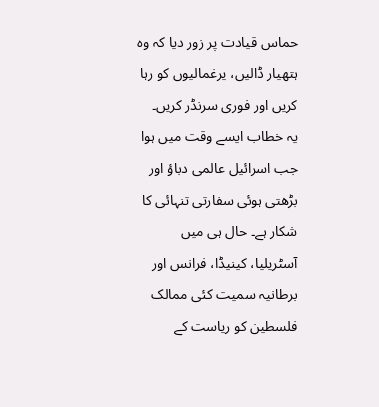حماس قیادت پر زور دیا کہ وہ ہتھیار ڈالیں، یرغمالیوں کو رہا کریں اور فوری سرنڈر کریں۔
یہ خطاب ایسے وقت میں ہوا جب اسرائیل عالمی دباؤ اور بڑھتی ہوئی سفارتی تنہائی کا شکار ہے۔ حال ہی میں آسٹریلیا، کینیڈا، فرانس اور برطانیہ سمیت کئی ممالک فلسطین کو ریاست کے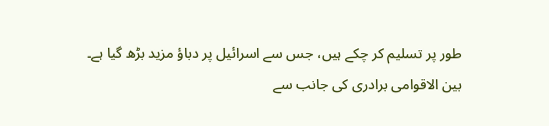طور پر تسلیم کر چکے ہیں، جس سے اسرائیل پر دباؤ مزید بڑھ گیا ہے۔
بین الاقوامی برادری کی جانب سے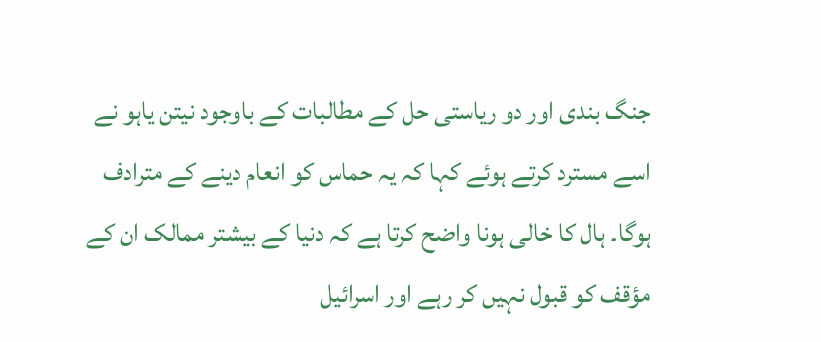جنگ بندی اور دو ریاستی حل کے مطالبات کے باوجود نیتن یاہو نے اسے مسترد کرتے ہوئے کہا کہ یہ حماس کو انعام دینے کے مترادف ہوگا۔ ہال کا خالی ہونا واضح کرتا ہے کہ دنیا کے بیشتر ممالک ان کے مؤقف کو قبول نہیں کر رہے اور اسرائیل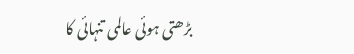بڑھتی ہوئی عالمی تنہائی کا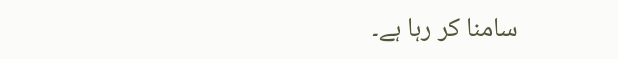سامنا کر رہا ہے۔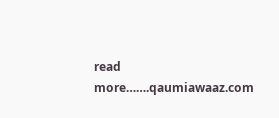read more…….qaumiawaaz.com